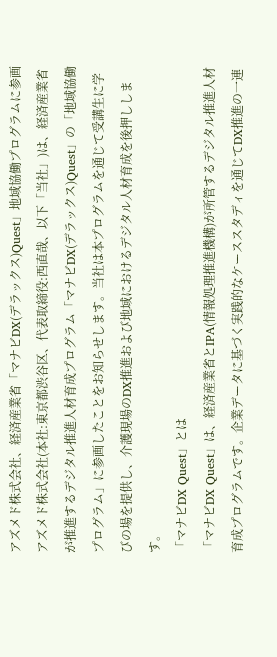アズメド株式会社、経済産業省「マナビDX(デラックス)Quest」地域協働プログラムに参画
アズメド株式会社(本社:東京都渋谷区、代表取締役:西直哉、以下「当社」)は、経済産業省が推進するデジタル推進人材育成プログラム「マナビDX(デラックス)Quest」の「地域協働プログラム」に参画したことをお知らせします。当社は本プログラムを通じて受講生に学びの場を提供し、介護現場のDX推進および地域におけるデジタル人材育成を後押しします。
「マナビDX Quest」とは
「マナビDX Quest」は、経済産業省とIPA(情報処理推進機構)が所管するデジタル推進人材育成プログラムです。企業データに基づく実践的なケーススタディを通じてDX推進の一連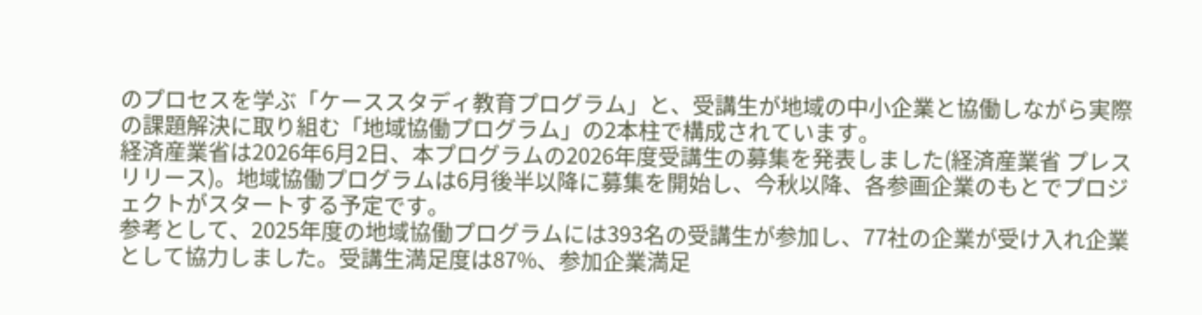のプロセスを学ぶ「ケーススタディ教育プログラム」と、受講生が地域の中小企業と協働しながら実際の課題解決に取り組む「地域協働プログラム」の2本柱で構成されています。
経済産業省は2026年6月2日、本プログラムの2026年度受講生の募集を発表しました(経済産業省 プレスリリース)。地域協働プログラムは6月後半以降に募集を開始し、今秋以降、各参画企業のもとでプロジェクトがスタートする予定です。
参考として、2025年度の地域協働プログラムには393名の受講生が参加し、77社の企業が受け入れ企業として協力しました。受講生満足度は87%、参加企業満足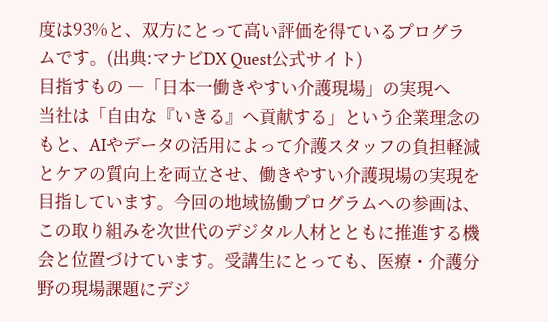度は93%と、双方にとって高い評価を得ているプログラムです。(出典:マナビDX Quest公式サイト)
目指すもの ―「日本一働きやすい介護現場」の実現へ
当社は「自由な『いきる』へ貢献する」という企業理念のもと、AIやデータの活用によって介護スタッフの負担軽減とケアの質向上を両立させ、働きやすい介護現場の実現を目指しています。今回の地域協働プログラムへの参画は、この取り組みを次世代のデジタル人材とともに推進する機会と位置づけています。受講生にとっても、医療・介護分野の現場課題にデジ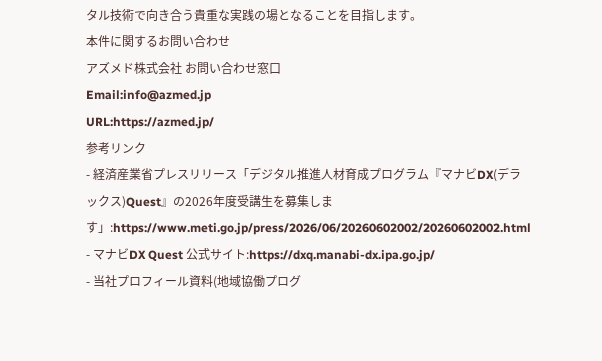タル技術で向き合う貴重な実践の場となることを目指します。
本件に関するお問い合わせ
アズメド株式会社 お問い合わせ窓口
Email:info@azmed.jp
URL:https://azmed.jp/
参考リンク
- 経済産業省プレスリリース「デジタル推進人材育成プログラム『マナビDX(デラックス)Quest』の2026年度受講生を募集します」:https://www.meti.go.jp/press/2026/06/20260602002/20260602002.html
- マナビDX Quest 公式サイト:https://dxq.manabi-dx.ipa.go.jp/
- 当社プロフィール資料(地域協働プログ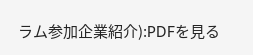ラム参加企業紹介):PDFを見る